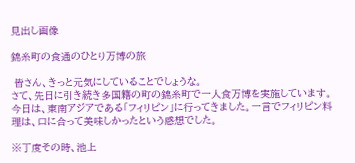見出し画像

錦糸町の食通のひとり万博の旅

 皆さん、きっと元気にしていることでしょうな。
さて、先日に引き続き多国籍の町の錦糸町で一人食万博を実施しています。
今日は、東南アジアである「フィリピン」に行ってきました。一言でフィリピン料理は、口に合って美味しかったという感想でした。

※丁度その時、池上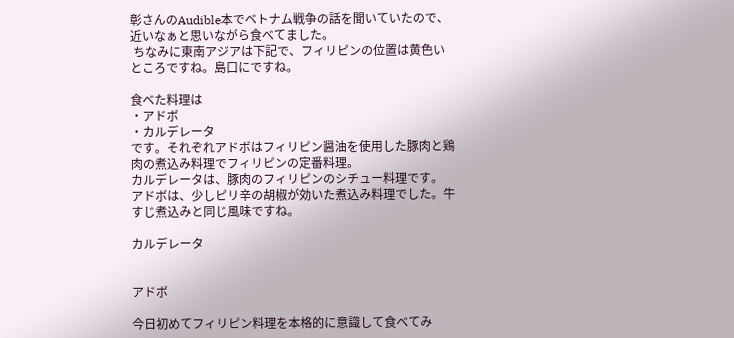彰さんのAudible本でベトナム戦争の話を聞いていたので、近いなぁと思いながら食べてました。
 ちなみに東南アジアは下記で、フィリピンの位置は黄色いところですね。島口にですね。

食べた料理は
・アドボ
・カルデレータ
です。それぞれアドボはフィリピン醤油を使用した豚肉と鶏肉の煮込み料理でフィリピンの定番料理。
カルデレータは、豚肉のフィリピンのシチュー料理です。
アドボは、少しピリ辛の胡椒が効いた煮込み料理でした。牛すじ煮込みと同じ風味ですね。

カルデレータ


アドボ

今日初めてフィリピン料理を本格的に意識して食べてみ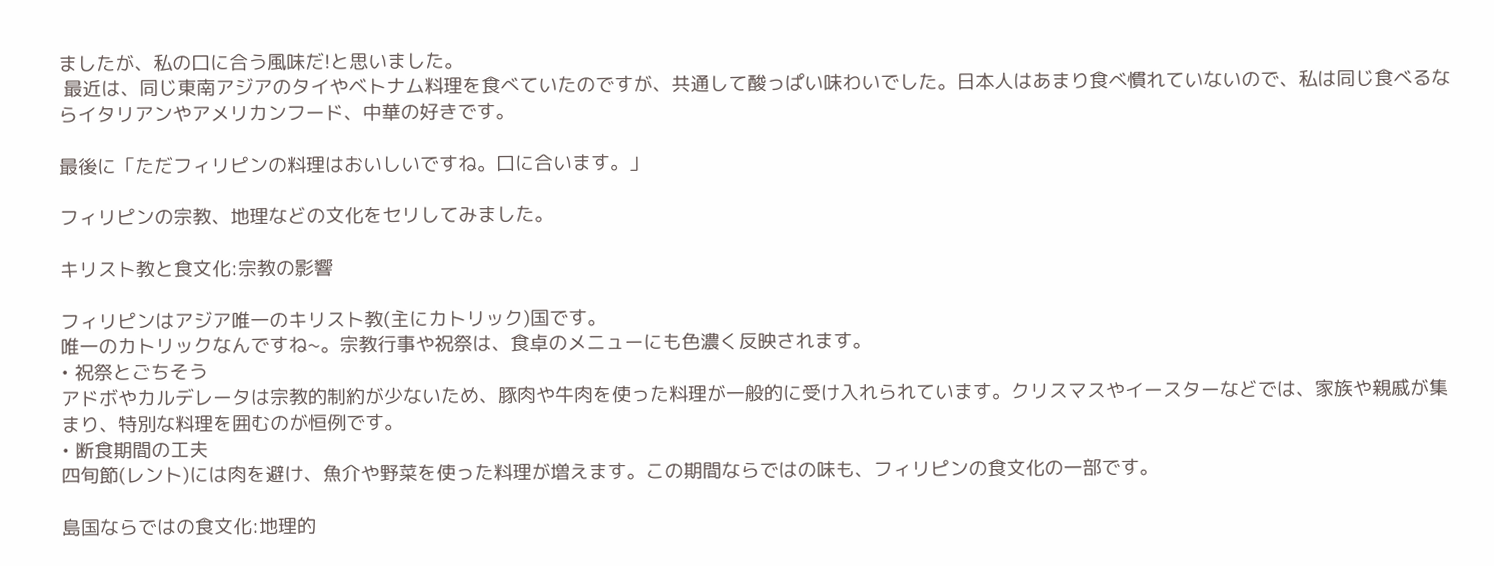ましたが、私の口に合う風味だ!と思いました。
 最近は、同じ東南アジアのタイやベトナム料理を食べていたのですが、共通して酸っぱい味わいでした。日本人はあまり食べ慣れていないので、私は同じ食べるならイタリアンやアメリカンフード、中華の好きです。

最後に「ただフィリピンの料理はおいしいですね。口に合います。」

フィリピンの宗教、地理などの文化をセリしてみました。

キリスト教と食文化:宗教の影響

フィリピンはアジア唯一のキリスト教(主にカトリック)国です。
唯一のカトリックなんですね~。宗教行事や祝祭は、食卓のメニューにも色濃く反映されます。
• 祝祭とごちそう
アドボやカルデレータは宗教的制約が少ないため、豚肉や牛肉を使った料理が一般的に受け入れられています。クリスマスやイースターなどでは、家族や親戚が集まり、特別な料理を囲むのが恒例です。
• 断食期間の工夫
四旬節(レント)には肉を避け、魚介や野菜を使った料理が増えます。この期間ならではの味も、フィリピンの食文化の一部です。

島国ならではの食文化:地理的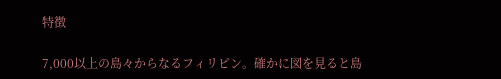特徴

7,000以上の島々からなるフィリピン。確かに図を見ると島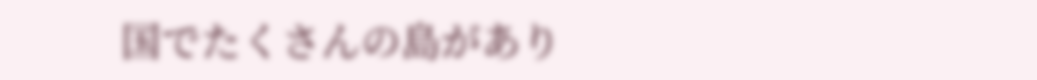国でたくさんの島があり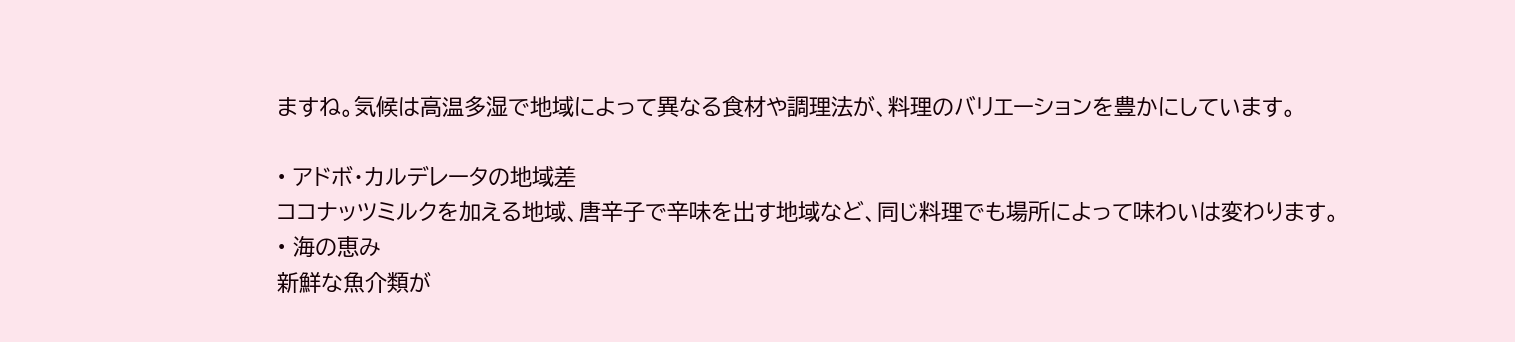ますね。気候は高温多湿で地域によって異なる食材や調理法が、料理のバリエーションを豊かにしています。

• アドボ・カルデレータの地域差
ココナッツミルクを加える地域、唐辛子で辛味を出す地域など、同じ料理でも場所によって味わいは変わります。
• 海の恵み
新鮮な魚介類が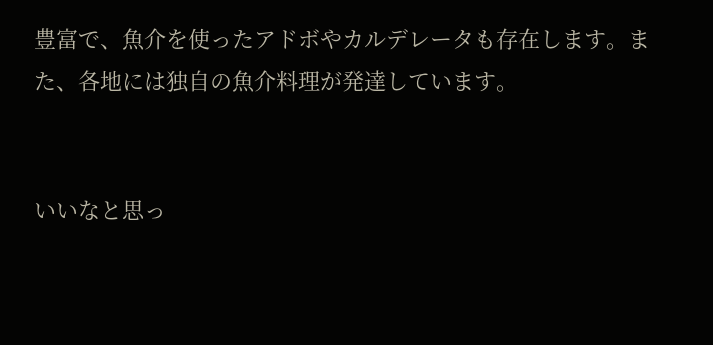豊富で、魚介を使ったアドボやカルデレータも存在します。また、各地には独自の魚介料理が発達しています。


いいなと思っ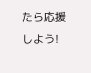たら応援しよう!